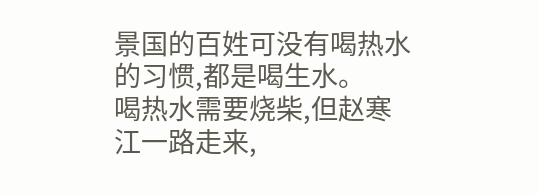景国的百姓可没有喝热水的习惯,都是喝生水。
喝热水需要烧柴,但赵寒江一路走来,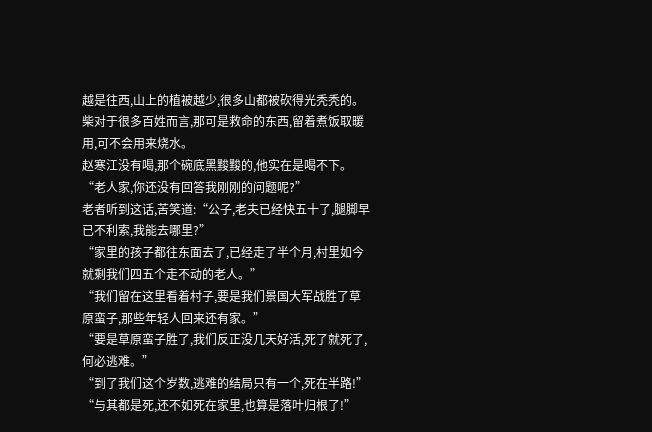越是往西,山上的植被越少,很多山都被砍得光秃秃的。
柴对于很多百姓而言,那可是救命的东西,留着煮饭取暖用,可不会用来烧水。
赵寒江没有喝,那个碗底黑黢黢的,他实在是喝不下。
“老人家,你还没有回答我刚刚的问题呢?”
老者听到这话,苦笑道:“公子,老夫已经快五十了,腿脚早已不利索,我能去哪里?”
“家里的孩子都往东面去了,已经走了半个月,村里如今就剩我们四五个走不动的老人。”
“我们留在这里看着村子,要是我们景国大军战胜了草原蛮子,那些年轻人回来还有家。”
“要是草原蛮子胜了,我们反正没几天好活,死了就死了,何必逃难。”
“到了我们这个岁数,逃难的结局只有一个,死在半路!”
“与其都是死,还不如死在家里,也算是落叶归根了!”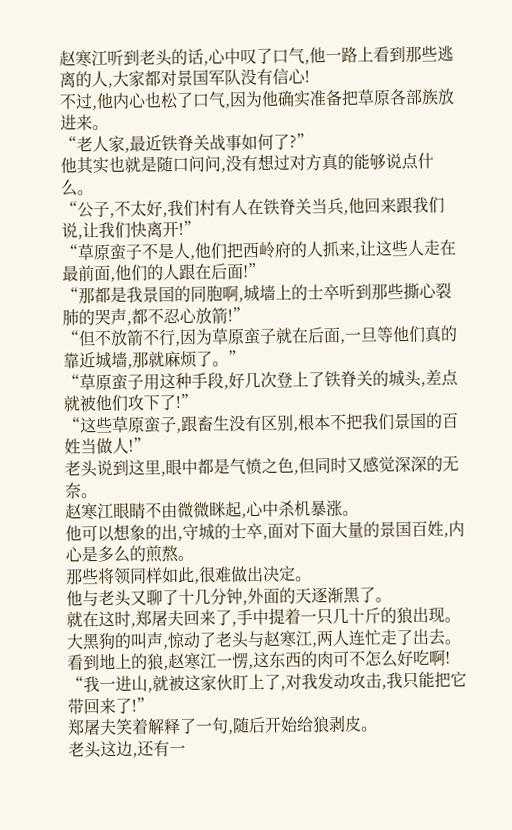赵寒江听到老头的话,心中叹了口气,他一路上看到那些逃离的人,大家都对景国军队没有信心!
不过,他内心也松了口气,因为他确实准备把草原各部族放进来。
“老人家,最近铁脊关战事如何了?”
他其实也就是随口问问,没有想过对方真的能够说点什么。
“公子,不太好,我们村有人在铁脊关当兵,他回来跟我们说,让我们快离开!”
“草原蛮子不是人,他们把西岭府的人抓来,让这些人走在最前面,他们的人跟在后面!”
“那都是我景国的同胞啊,城墙上的士卒听到那些撕心裂肺的哭声,都不忍心放箭!”
“但不放箭不行,因为草原蛮子就在后面,一旦等他们真的靠近城墙,那就麻烦了。”
“草原蛮子用这种手段,好几次登上了铁脊关的城头,差点就被他们攻下了!”
“这些草原蛮子,跟畜生没有区别,根本不把我们景国的百姓当做人!”
老头说到这里,眼中都是气愤之色,但同时又感觉深深的无奈。
赵寒江眼睛不由微微眯起,心中杀机暴涨。
他可以想象的出,守城的士卒,面对下面大量的景国百姓,内心是多么的煎熬。
那些将领同样如此,很难做出决定。
他与老头又聊了十几分钟,外面的天逐渐黑了。
就在这时,郑屠夫回来了,手中提着一只几十斤的狼出现。
大黑狗的叫声,惊动了老头与赵寒江,两人连忙走了出去。
看到地上的狼,赵寒江一愣,这东西的肉可不怎么好吃啊!
“我一进山,就被这家伙盯上了,对我发动攻击,我只能把它带回来了!”
郑屠夫笑着解释了一句,随后开始给狼剥皮。
老头这边,还有一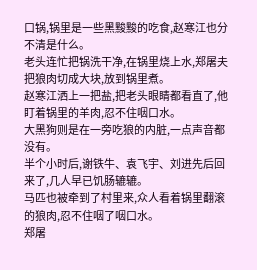口锅,锅里是一些黑黢黢的吃食,赵寒江也分不清是什么。
老头连忙把锅洗干净,在锅里烧上水,郑屠夫把狼肉切成大块,放到锅里煮。
赵寒江洒上一把盐,把老头眼睛都看直了,他盯着锅里的羊肉,忍不住咽口水。
大黑狗则是在一旁吃狼的内脏,一点声音都没有。
半个小时后,谢铁牛、袁飞宇、刘进先后回来了,几人早已饥肠辘辘。
马匹也被牵到了村里来,众人看着锅里翻滚的狼肉,忍不住咽了咽口水。
郑屠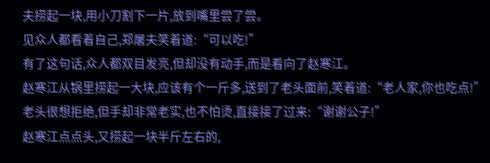夫捞起一块,用小刀割下一片,放到嘴里尝了尝。
见众人都看着自己,郑屠夫笑着道:“可以吃!”
有了这句话,众人都双目发亮,但却没有动手,而是看向了赵寒江。
赵寒江从锅里捞起一大块,应该有个一斤多,送到了老头面前,笑着道:“老人家,你也吃点!”
老头很想拒绝,但手却非常老实,也不怕烫,直接接了过来:“谢谢公子!”
赵寒江点点头,又捞起一块半斤左右的,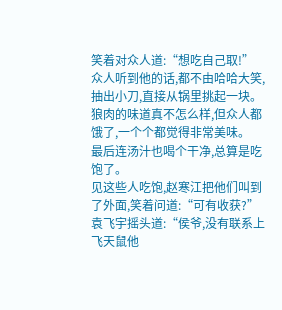笑着对众人道:“想吃自己取!”
众人听到他的话,都不由哈哈大笑,抽出小刀,直接从锅里挑起一块。
狼肉的味道真不怎么样,但众人都饿了,一个个都觉得非常美味。
最后连汤汁也喝个干净,总算是吃饱了。
见这些人吃饱,赵寒江把他们叫到了外面,笑着问道:“可有收获?”
袁飞宇摇头道:“侯爷,没有联系上飞天鼠他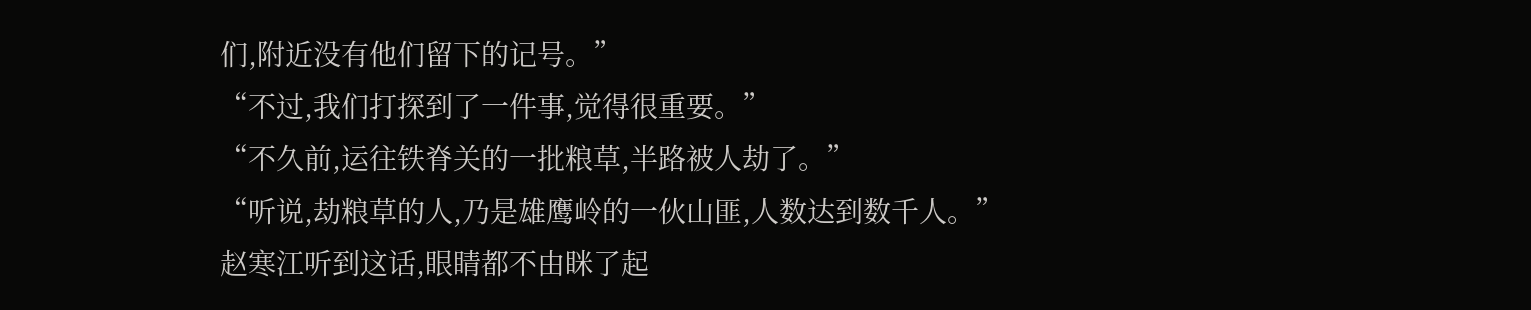们,附近没有他们留下的记号。”
“不过,我们打探到了一件事,觉得很重要。”
“不久前,运往铁脊关的一批粮草,半路被人劫了。”
“听说,劫粮草的人,乃是雄鹰岭的一伙山匪,人数达到数千人。”
赵寒江听到这话,眼睛都不由眯了起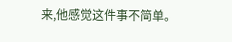来,他感觉这件事不简单。